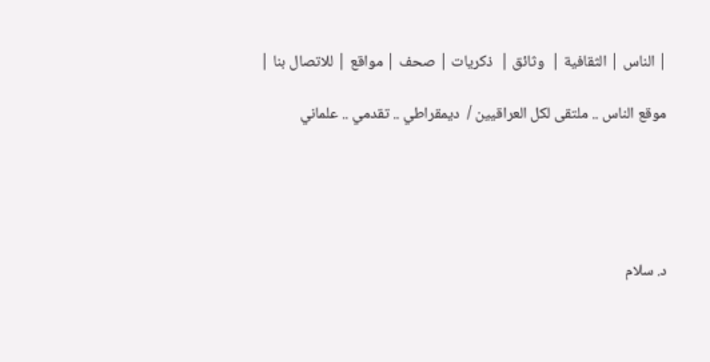| الناس | الثقافية |  وثائق |  ذكريات | صحف | مواقع | للاتصال بنا |

موقع الناس .. ملتقى لكل العراقيين /  ديمقراطي .. تقدمي .. علماني





د. سلام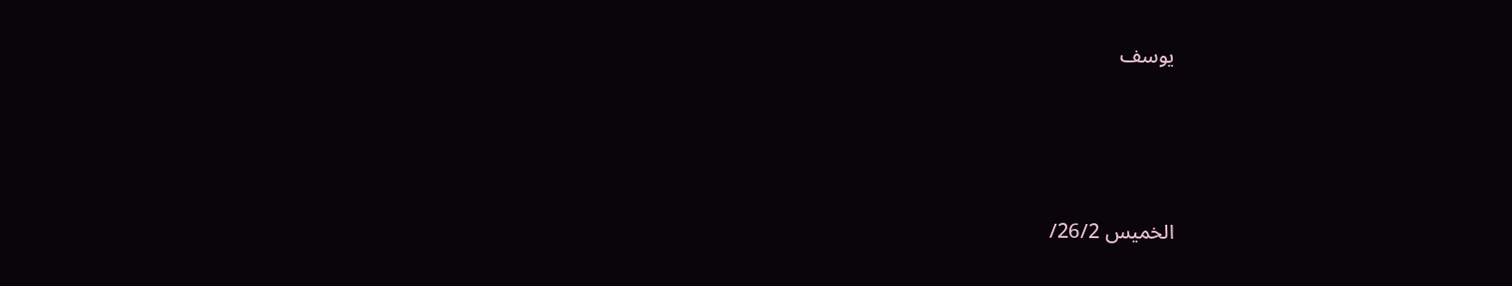يوسف







الخميس 26/2/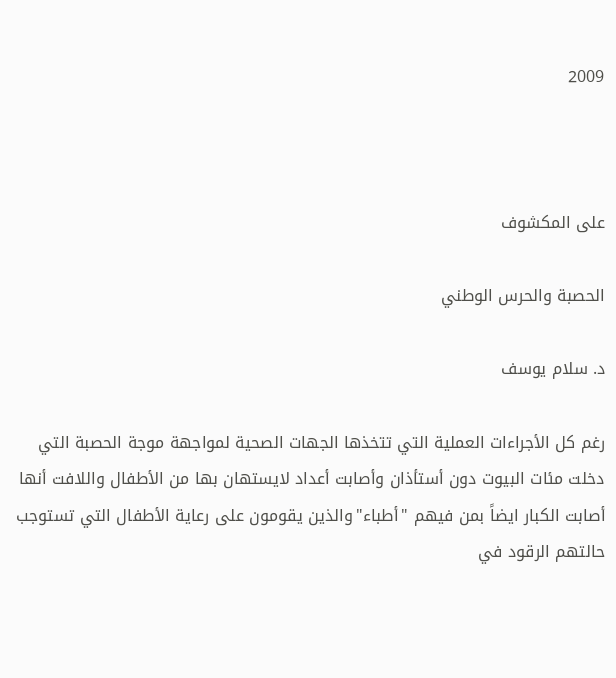2009



على المكشوف

الحصبة والحرس الوطني

د. سلام يوسف

رغم كل الأجراءات العملية التي تتخذها الجهات الصحية لمواجهة موجة الحصبة التي دخلت مئات البيوت دون أستأذان وأصابت أعداد لايستهان بها من الأطفال واللافت أنها أصابت الكبار ايضاً بمن فيهم "أطباء"والذين يقومون على رعاية الأطفال التي تستوجب حالتهم الرقود في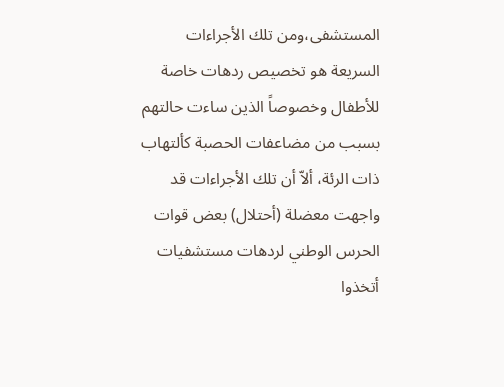المستشفى،ومن تلك الأجراءات السريعة هو تخصيص ردهات خاصة للأطفال وخصوصاً الذين ساءت حالتهم بسبب من مضاعفات الحصبة كألتهاب ذات الرئة، ألاّ أن تلك الأجراءات قد واجهت معضلة (أحتلال) بعض قوات الحرس الوطني لردهات مستشفيات أتخذوا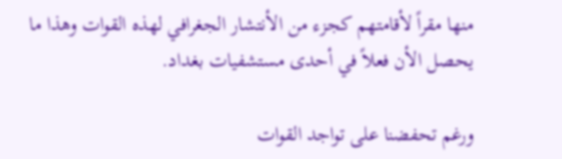منها مقراً لأقامتهم كجزء من الأنتشار الجغرافي لهذه القوات وهذا ما يحصل الأن فعلاً في أحدى مستشفيات بغداد.

ورغم تحفضنا على تواجد القوات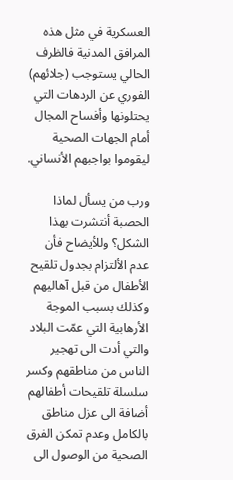العسكرية في مثل هذه المرافق المدنية فالظرف الحالي يستوجب (جلائهم) الفوري عن الردهات التي يحتلونها وأفساح المجال أمام الجهات الصحية ليقوموا بواجبهم الأنساني.

ورب من يسأل لماذا الحصبة أنتشرت بهذا الشكل؟ وللأيضاح فأن عدم الألتزام بجدول تلقيح الأطفال من قبل آهاليهم وكذلك بسبب الموجة الأرهابية التي عمّت البلاد والتي أدت الى تهجير الناس من مناطقهم وكسر سلسلة تلقيحات أطفالهم أضافة الى عزل مناطق بالكامل وعدم تمكن الفرق الصحية من الوصول الى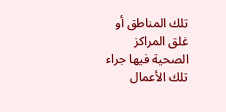تلك المناطق أو غلق المراكز الصحية فيها جراء تلك الأعمال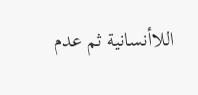اللاأنسانية ثم عدم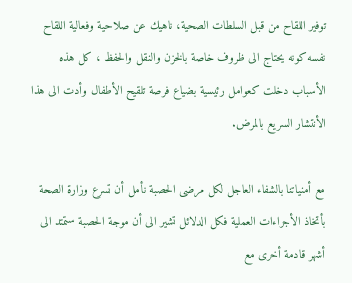توفير اللقاح من قبل السلطات الصحية، ناهيك عن صلاحية وفعالية اللقاح نفسه كونه يحتاج الى ظروف خاصة بالخزن والنقل والحفظ ، كل هذه الأسباب دخلت كعوامل رئيسية بضياع فرصة تلقيح الأطفال وأدت الى هذا الأنتشار السريع بالمرض.

مع أمنياتنا بالشفاء العاجل لكل مرضى الحصبة نأمل أن تسرع وزارة الصحة بأتخاذ الأجراءات العملية فكل الدلائل تشير الى أن موجة الحصبة ستمتد الى أشهر قادمة أخرى مع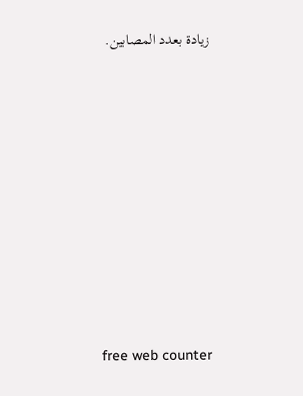زيادة بعدد المصابين.











free web counter